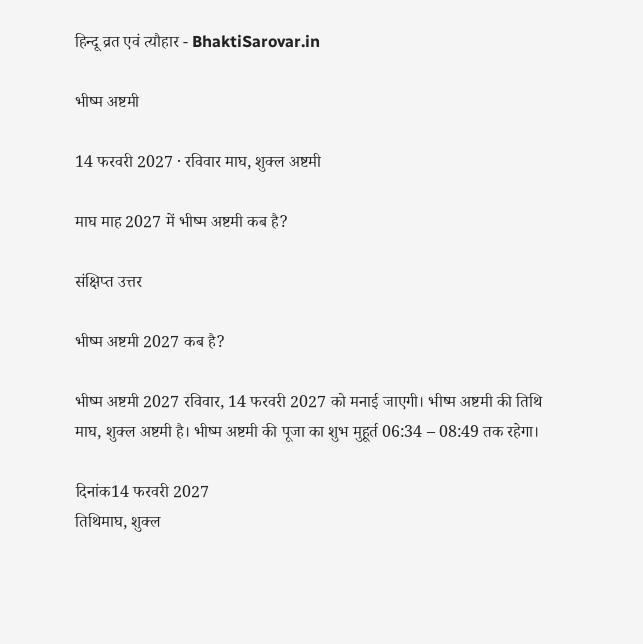हिन्दू व्रत एवं त्यौहार - BhaktiSarovar.in

भीष्म अष्टमी

14 फरवरी 2027 · रविवार माघ, शुक्ल अष्टमी

माघ माह 2027 में भीष्म अष्टमी कब है?

संक्षिप्त उत्तर

भीष्म अष्टमी 2027 कब है?

भीष्म अष्टमी 2027 रविवार, 14 फरवरी 2027 को मनाई जाएगी। भीष्म अष्टमी की तिथि माघ, शुक्ल अष्टमी है। भीष्म अष्टमी की पूजा का शुभ मुहूर्त 06:34 – 08:49 तक रहेगा।

दिनांक14 फरवरी 2027
तिथिमाघ, शुक्ल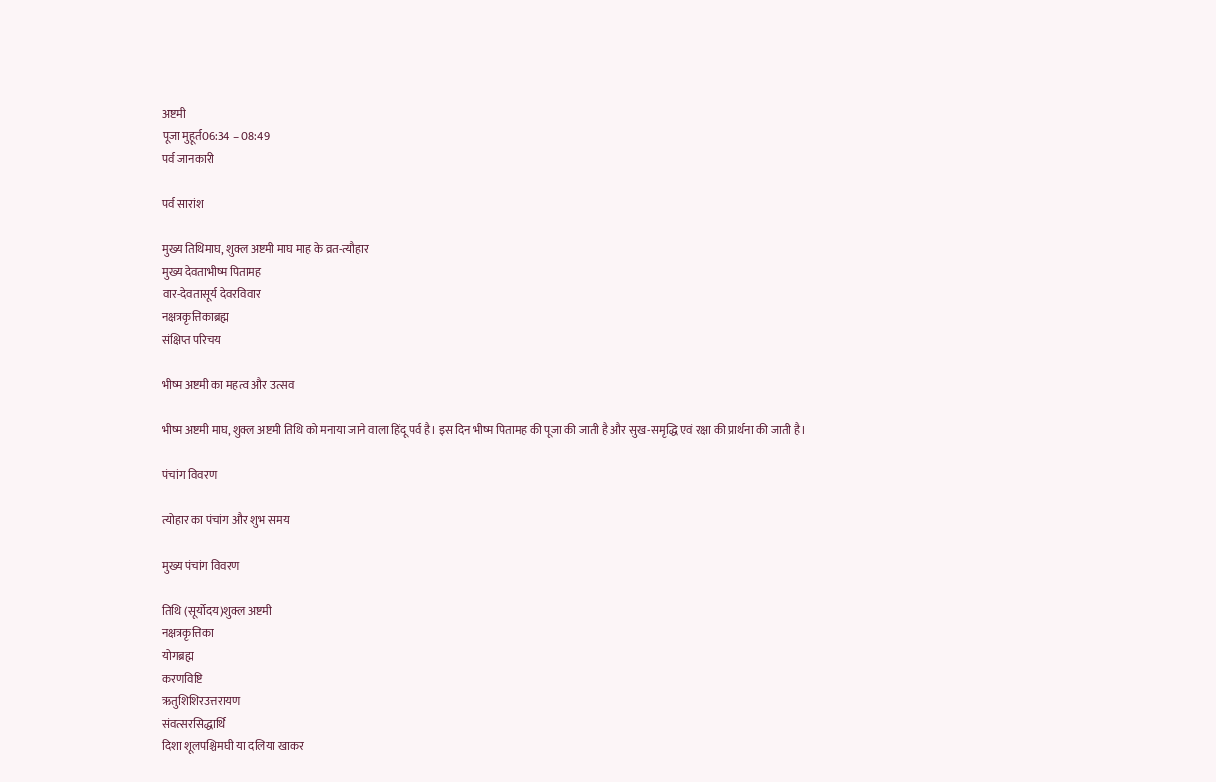अष्टमी
पूजा मुहूर्त06:34 – 08:49
पर्व जानकारी

पर्व सारांश

मुख्य तिथिमाघ, शुक्ल अष्टमी माघ माह के व्रत-त्यौहार
मुख्य देवताभीष्म पितामह
वार-देवतासूर्य देवरविवार
नक्षत्रकृत्तिकाब्रह्म
संक्षिप्त परिचय

भीष्म अष्टमी का महत्व और उत्सव

भीष्म अष्टमी माघ, शुक्ल अष्टमी तिथि को मनाया जाने वाला हिंदू पर्व है। इस दिन भीष्म पितामह की पूजा की जाती है और सुख-समृद्धि एवं रक्षा की प्रार्थना की जाती है।

पंचांग विवरण

त्योहार का पंचांग और शुभ समय

मुख्य पंचांग विवरण

तिथि (सूर्योदय)शुक्ल अष्टमी
नक्षत्रकृत्तिका
योगब्रह्म
करणविष्टि
ऋतुशिशिरउत्तरायण
संवत्सरसिद्धार्थि
दिशा शूलपश्चिमघी या दलिया खाकर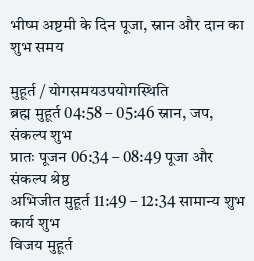भीष्म अष्टमी के दिन पूजा, स्नान और दान का शुभ समय

मुहूर्त / योगसमयउपयोगस्थिति
ब्रह्म मुहूर्त 04:58 – 05:46 स्नान, जप, संकल्प शुभ
प्रातः पूजन 06:34 – 08:49 पूजा और संकल्प श्रेष्ठ
अभिजीत मुहूर्त 11:49 – 12:34 सामान्य शुभ कार्य शुभ
विजय मुहूर्त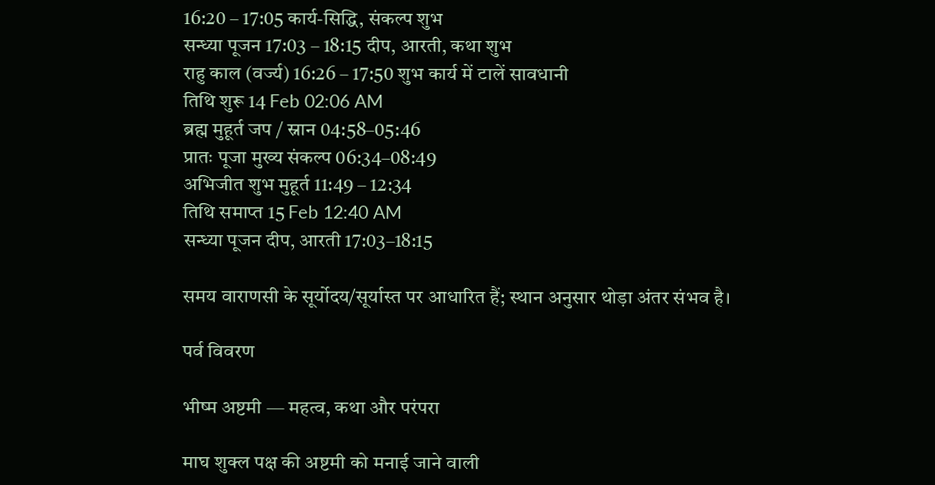16:20 – 17:05 कार्य-सिद्धि, संकल्प शुभ
सन्ध्या पूजन 17:03 – 18:15 दीप, आरती, कथा शुभ
राहु काल (वर्ज्य) 16:26 – 17:50 शुभ कार्य में टालें सावधानी
तिथि शुरू 14 Feb 02:06 AM
ब्रह्म मुहूर्त जप / स्नान 04:58–05:46
प्रातः पूजा मुख्य संकल्प 06:34–08:49
अभिजीत शुभ मुहूर्त 11:49 – 12:34
तिथि समाप्त 15 Feb 12:40 AM
सन्ध्या पूजन दीप, आरती 17:03–18:15

समय वाराणसी के सूर्योदय/सूर्यास्त पर आधारित हैं; स्थान अनुसार थोड़ा अंतर संभव है।

पर्व विवरण

भीष्म अष्टमी — महत्व, कथा और परंपरा

माघ शुक्ल पक्ष की अष्टमी को मनाई जाने वाली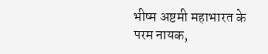भीष्म अष्टमी महाभारत के परम नायक,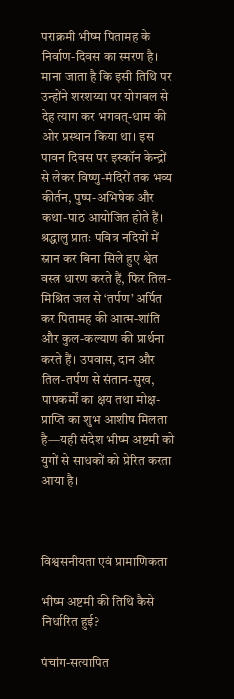पराक्रमी भीष्म पितामह के निर्वाण-दिवस का स्मरण है। माना जाता है कि इसी तिथि पर उन्होंने शरशय्या पर योगबल से देह त्याग कर भगवत्-धाम की ओर प्रस्थान किया था। इस पावन दिवस पर इस्कॉन केन्द्रों से लेकर विष्णु-मंदिरों तक भव्य कीर्तन, पुष्प-अभिषेक और कथा-पाठ आयोजित होते हैं। श्रद्धालु प्रातः पवित्र नदियों में स्नान कर बिना सिले हुए श्वेत वस्त्र धारण करते हैं, फिर तिल-मिश्रित जल से ‘तर्पण’ अर्पित कर पितामह की आत्म-शांति और कुल-कल्याण की प्रार्थना करते हैं। उपवास, दान और तिल-तर्पण से संतान-सुख, पापकर्मों का क्षय तथा मोक्ष-प्राप्ति का शुभ आशीष मिलता है—यही संदेश भीष्म अष्टमी को युगों से साधकों को प्रेरित करता आया है।



विश्वसनीयता एवं प्रामाणिकता

भीष्म अष्टमी की तिथि कैसे निर्धारित हुई?

पंचांग-सत्यापित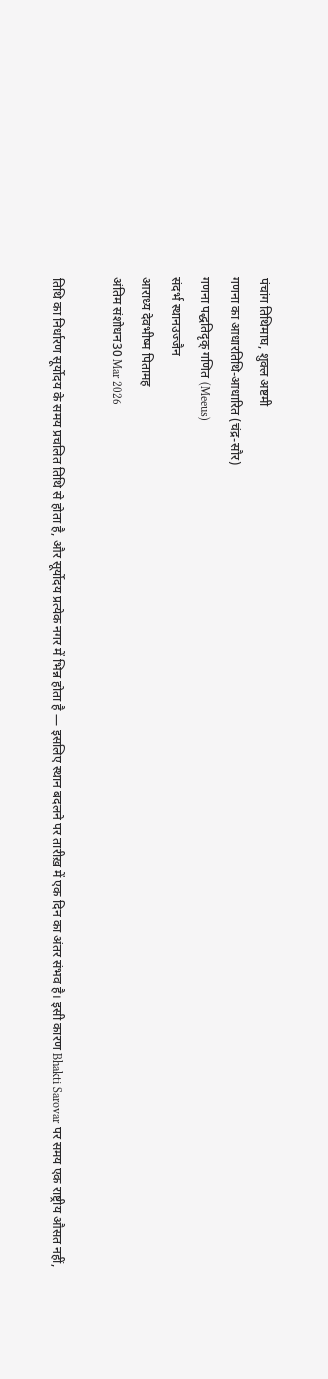पंचांग तिथिमाघ, शुक्ल अष्टमी
गणना का आधारतिथि-आधारित (चंद्र-सौर)
गणना पद्धतिदृक् गणित (Meeus)
संदर्भ स्थानउज्जैन
आराध्य देवभीष्म पितामह
अंतिम संशोधन30 Mar 2026

तिथि का निर्धारण सूर्योदय के समय प्रचलित तिथि से होता है, और सूर्योदय प्रत्येक नगर में भिन्न होता है — इसलिए स्थान बदलने पर तारीख़ में एक दिन का अंतर संभव है। इसी कारण Bhakti Sarovar पर समय एक राष्ट्रीय औसत नहीं,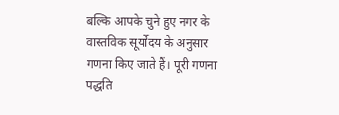बल्कि आपके चुने हुए नगर के वास्तविक सूर्योदय के अनुसार गणना किए जाते हैं। पूरी गणना पद्धति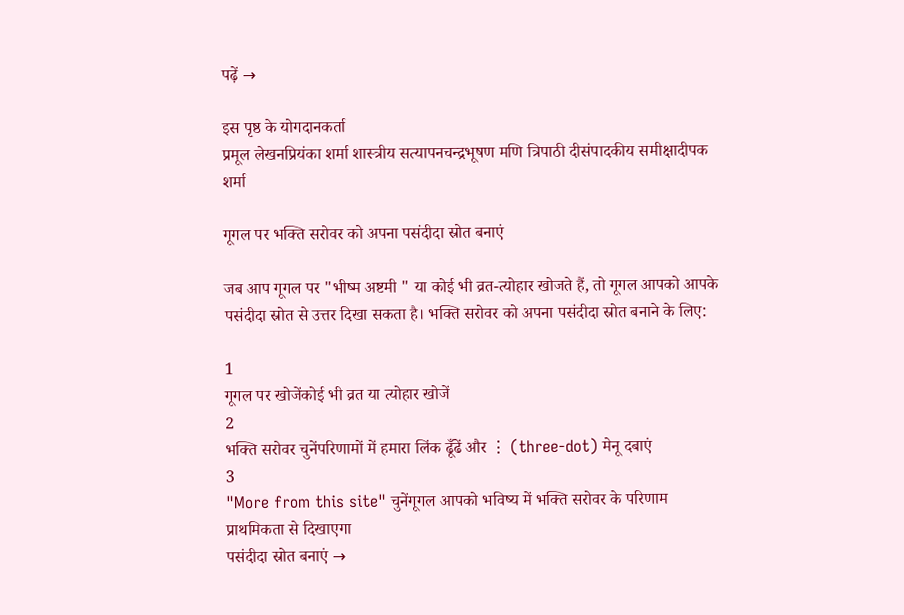पढ़ें →

इस पृष्ठ के योगदानकर्ता
प्रमूल लेखनप्रियंका शर्मा शास्त्रीय सत्यापनचन्द्रभूषण मणि त्रिपाठी दीसंपादकीय समीक्षादीपक शर्मा

गूगल पर भक्ति सरोवर को अपना पसंदीदा स्रोत बनाएं

जब आप गूगल पर "भीष्म अष्टमी " या कोई भी व्रत-त्योहार खोजते हैं, तो गूगल आपको आपके पसंदीदा स्रोत से उत्तर दिखा सकता है। भक्ति सरोवर को अपना पसंदीदा स्रोत बनाने के लिए:

1
गूगल पर खोजेंकोई भी व्रत या त्योहार खोजें
2
भक्ति सरोवर चुनेंपरिणामों में हमारा लिंक ढूँढें और ⋮ (three-dot) मेनू दबाएं
3
"More from this site" चुनेंगूगल आपको भविष्य में भक्ति सरोवर के परिणाम प्राथमिकता से दिखाएगा
पसंदीदा स्रोत बनाएं →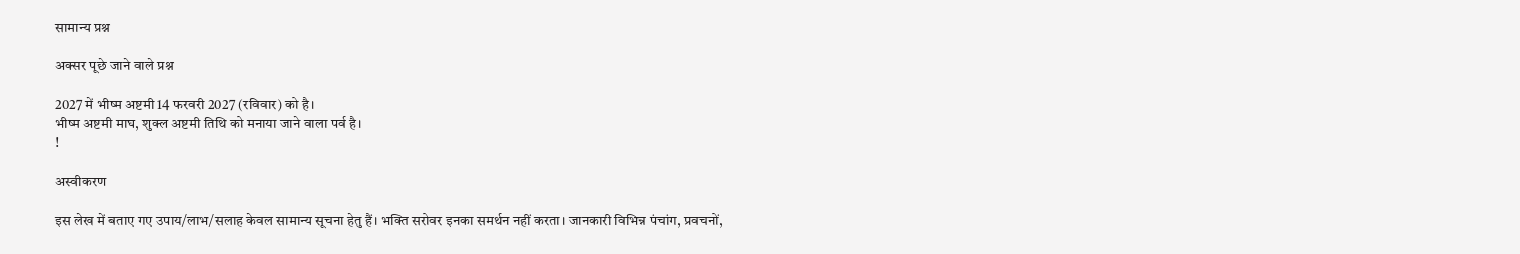सामान्य प्रश्न

अक्सर पूछे जाने वाले प्रश्न

2027 में भीष्म अष्टमी 14 फरवरी 2027 (रविवार) को है।
भीष्म अष्टमी माघ, शुक्ल अष्टमी तिथि को मनाया जाने वाला पर्व है।
!

अस्वीकरण

इस लेख में बताए गए उपाय/लाभ/सलाह केवल सामान्य सूचना हेतु हैं। भक्ति सरोवर इनका समर्थन नहीं करता। जानकारी विभिन्न पंचांग, प्रवचनों,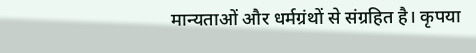मान्यताओं और धर्मग्रंथों से संग्रहित है। कृपया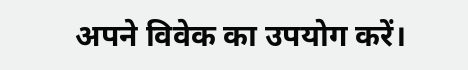अपने विवेक का उपयोग करें।